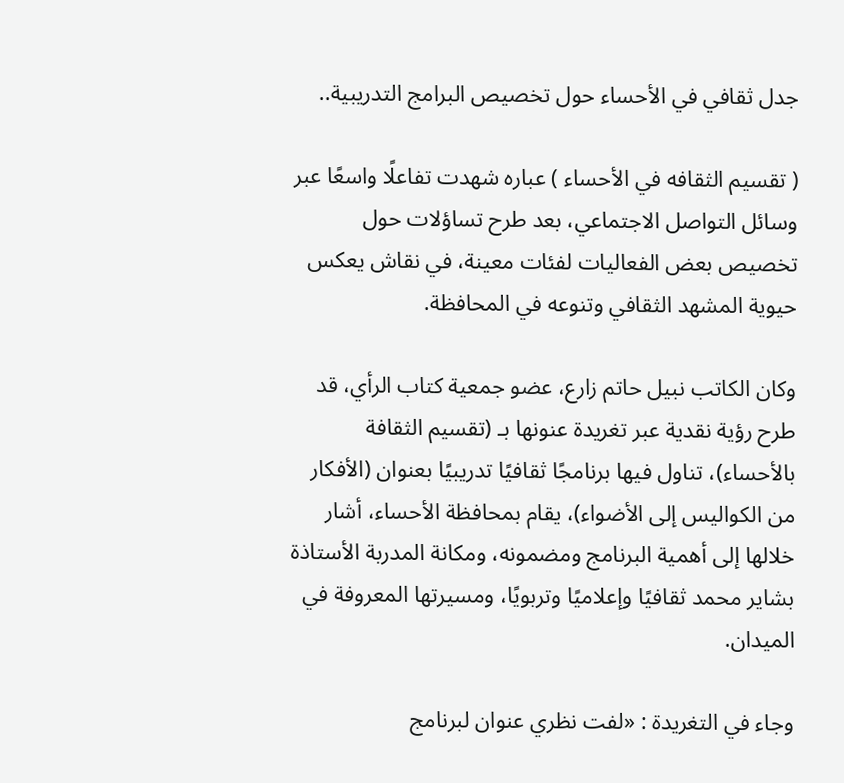جدل ثقافي في الأحساء حول تخصيص البرامج التدريبية..

( تقسيم الثقافه في الأحساء ) عباره شهدت تفاعلًا واسعًا عبر وسائل التواصل الاجتماعي، بعد طرح تساؤلات حول تخصيص بعض الفعاليات لفئات معينة، في نقاش يعكس حيوية المشهد الثقافي وتنوعه في المحافظة.

وكان الكاتب نبيل حاتم زارع، عضو جمعية كتاب الرأي، قد طرح رؤية نقدية عبر تغريدة عنونها بـ (تقسيم الثقافة بالأحساء)، تناول فيها برنامجًا ثقافيًا تدريبيًا بعنوان (الأفكار من الكواليس إلى الأضواء)، يقام بمحافظة الأحساء، أشار خلالها إلى أهمية البرنامج ومضمونه، ومكانة المدربة الأستاذة بشاير محمد ثقافيًا وإعلاميًا وتربويًا، ومسيرتها المعروفة في الميدان.

وجاء في التغريدة : «لفت نظري عنوان لبرنامج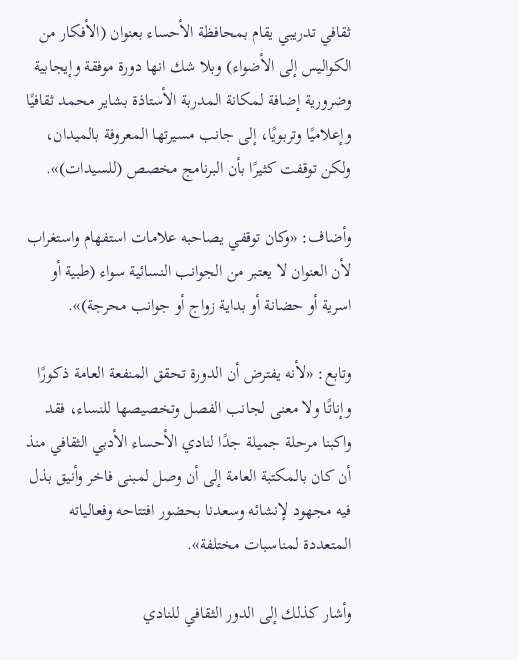ثقافي تدريبي يقام بمحافظة الأحساء بعنوان (الأفكار من الكواليس إلى الأضواء) وبلا شك انها دورة موفقة وإيجابية وضرورية إضافة لمكانة المدربة الأستاذة بشاير محمد ثقافيًا وإعلاميًا وتربويًا، إلى جانب مسيرتها المعروفة بالميدان، ولكن توقفت كثيرًا بأن البرنامج مخصص (للسيدات)».

وأضاف: «وكان توقفي يصاحبه علامات استفهام واستغراب لأن العنوان لا يعتبر من الجوانب النسائية سواء (طبية أو اسرية أو حضانة أو بداية زواج أو جوانب محرجة)».

وتابع: «لأنه يفترض أن الدورة تحقق المنفعة العامة ذكورًا وإناتًا ولا معنى لجانب الفصل وتخصيصها للنساء، فقد واكبنا مرحلة جميلة جدًا لنادي الأحساء الأدبي الثقافي منذ أن كان بالمكتبة العامة إلى أن وصل لمبنى فاخر وأنيق بذل فيه مجهود لإنشائه وسعدنا بحضور افتتاحه وفعالياته المتعددة لمناسبات مختلفة».

وأشار كذلك إلى الدور الثقافي للنادي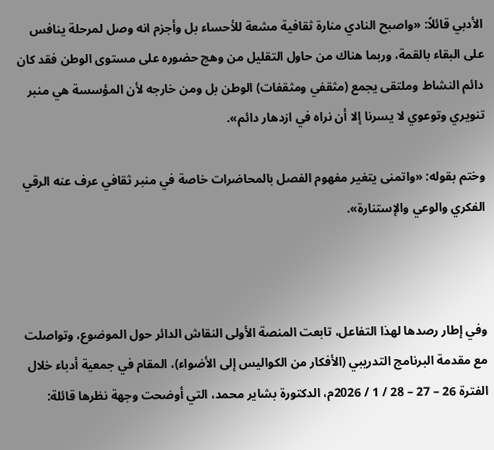الأدبي قائلاً: «واصبح النادي منارة ثقافية مشعة للأحساء بل وأجزم انه وصل لمرحلة ينافس على البقاء بالقمة، وربما هناك من حاول التقليل من وهج حضوره على مستوى الوطن فقد كان دائم النشاط وملتقى يجمع (مثقفي ومثقفات) الوطن بل ومن خارجه لأن المؤسسة هي منبر تنويري وتوعوي لا يسرنا إلا أن نراه في ازدهار دائم».

وختم بقوله: «واتمنى يتغير مفهوم الفصل بالمحاضرات خاصة في منبر ثقافي عرف عنه الرقي الفكري والوعي والإستنارة».



وفي إطار رصدها لهذا التفاعل، تابعت المنصة الأولى النقاش الدائر حول الموضوع، وتواصلت مع مقدمة البرنامج التدريبي (الأفكار من الكواليس إلى الأضواء)، المقام في جمعية أدباء خلال الفترة 26 – 27 – 28 / 1 / 2026م، الدكتورة بشاير محمد، التي أوضحت وجهة نظرها قائلة: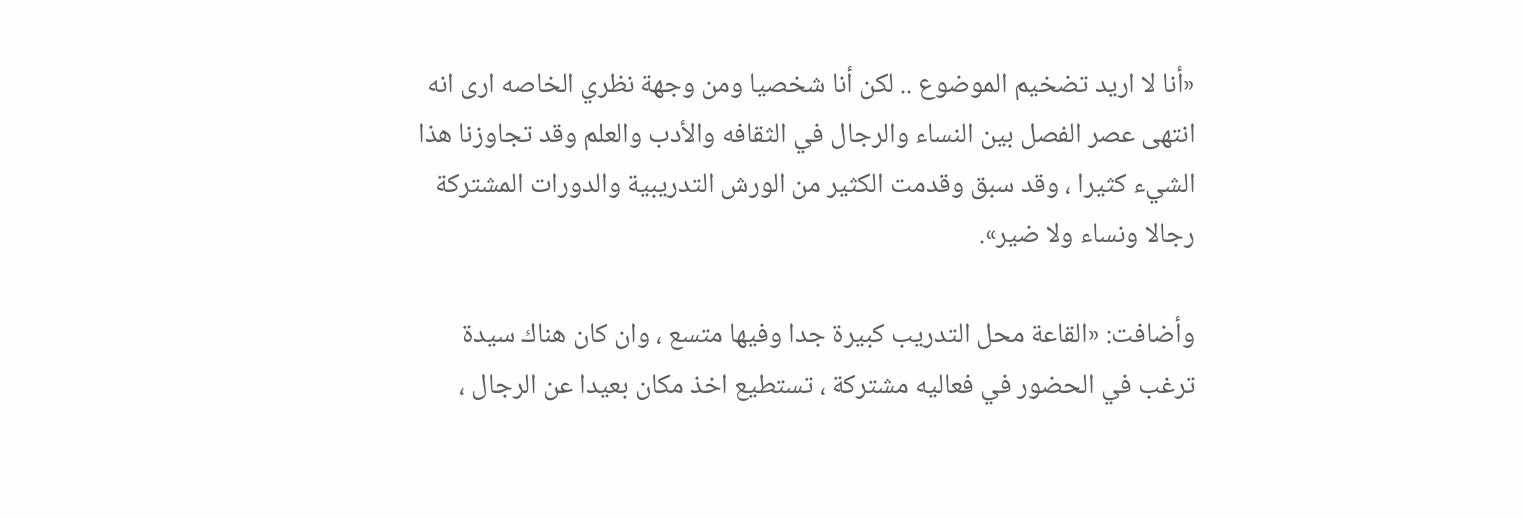«أنا لا اريد تضخيم الموضوع .. لكن أنا شخصيا ومن وجهة نظري الخاصه ارى انه انتهى عصر الفصل بين النساء والرجال في الثقافه والأدب والعلم وقد تجاوزنا هذا الشيء كثيرا ، وقد سبق وقدمت الكثير من الورش التدريبية والدورات المشتركة رجالا ونساء ولا ضير».

وأضافت: «القاعة محل التدريب كبيرة جدا وفيها متسع ، وان كان هناك سيدة ترغب في الحضور في فعاليه مشتركة ، تستطيع اخذ مكان بعيدا عن الرجال ،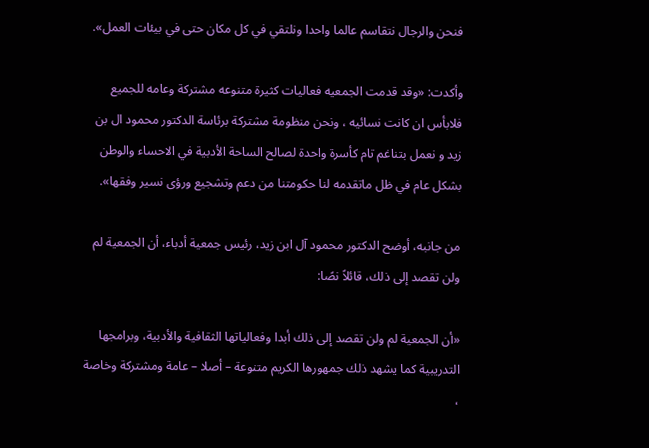فنحن والرجال نتقاسم عالما واحدا ونلتقي في كل مكان حتى في بيئات العمل».

وأكدت: «وقد قدمت الجمعيه فعاليات كثيرة متنوعه مشتركة وعامه للجميع فلابأس ان كانت نسائيه ، ونحن منظومة مشتركة برئاسة الدكتور محمود ال بن زيد و نعمل بتناغم تام كأسرة واحدة لصالح الساحة الأدبية في الاحساء والوطن بشكل عام في ظل ماتقدمه لنا حكومتنا من دعم وتشجيع ورؤى نسير وفقها».

من جانبه، أوضح الدكتور محمود آل ابن زيد، رئيس جمعية أدباء، أن الجمعية لم ولن تقصد إلى ذلك، قائلاً نصًا:

«أن الجمعية لم ولن تقصد إلى ذلك أبدا وفعالياتها الثقافية والأدبية، وبرامجها التدريبية كما يشهد ذلك جمهورها الكريم متنوعة – أصلا – عامة ومشتركة وخاصة ،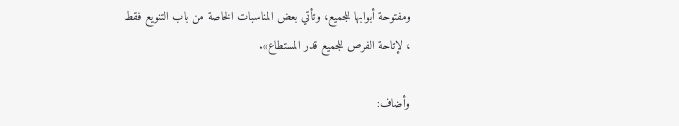ومفتوحة أبوابها للجميع، وتأتي بعض المناسبات الخاصة من باب التنويع فقط ، لإتاحة الفرص للجميع قدر المستطاع».

وأضاف: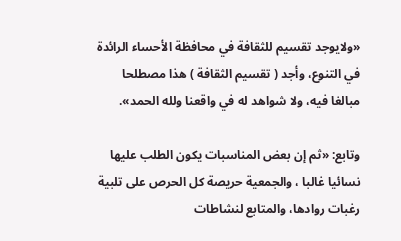«ولايوجد تقسيم للثقافة في محافظة الأحساء الرائدة في التنوع، وأجد ( تقسيم الثقافة ) هذا مصطلحا مبالغا فيه، ولا شواهد له في واقعنا ولله الحمد».

وتابع: «ثم إن بعض المناسبات يكون الطلب عليها نسائيا غالبا ، والجمعية حريصة كل الحرص على تلبية رغبات روادها، والمتابع لنشاطات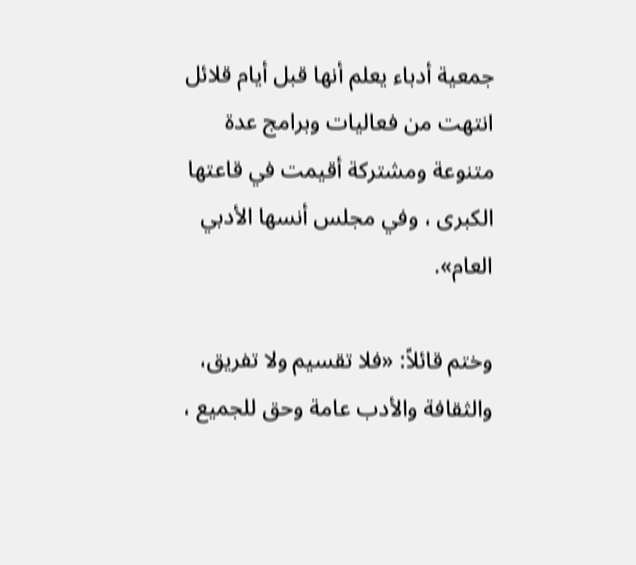جمعية أدباء يعلم أنها قبل أيام قلائل انتهت من فعاليات وبرامج عدة متنوعة ومشتركة أقيمت في قاعتها الكبرى ، وفي مجلس أنسها الأدبي العام».

وختم قائلاً: «فلا تقسيم ولا تفريق، والثقافة والأدب عامة وحق للجميع ،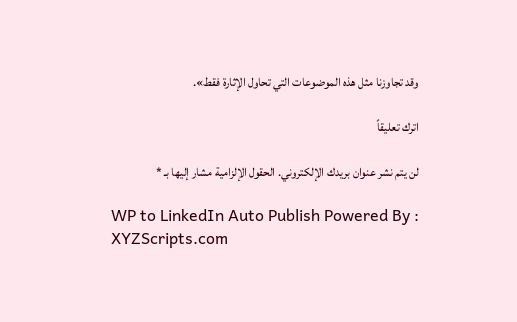وقد تجاوزنا مثل هذه الموضوعات التي تحاول الإثارة فقط».

اترك تعليقاً

لن يتم نشر عنوان بريدك الإلكتروني. الحقول الإلزامية مشار إليها بـ *

WP to LinkedIn Auto Publish Powered By : XYZScripts.com